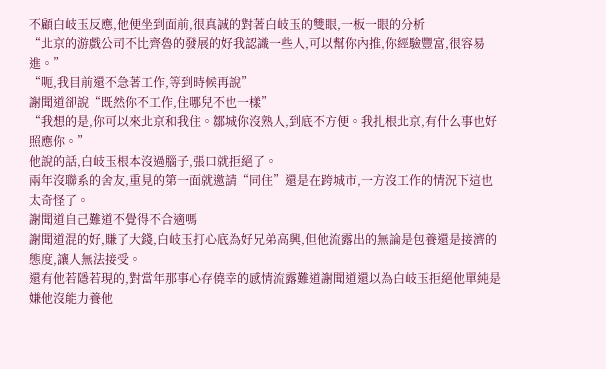不顧白岐玉反應,他便坐到面前,很真誠的對著白岐玉的雙眼,一板一眼的分析
“北京的游戲公司不比齊魯的發展的好我認識一些人,可以幫你內推,你經驗豐富,很容易進。”
“呃,我目前還不急著工作,等到時候再說”
謝聞道卻說“既然你不工作,住哪兒不也一樣”
“我想的是,你可以來北京和我住。鄒城你沒熟人,到底不方便。我扎根北京,有什么事也好照應你。”
他說的話,白岐玉根本沒過腦子,張口就拒絕了。
兩年沒聯系的舍友,重見的第一面就邀請“同住”還是在跨城市,一方沒工作的情況下這也太奇怪了。
謝聞道自己難道不覺得不合適嗎
謝聞道混的好,賺了大錢,白岐玉打心底為好兄弟高興,但他流露出的無論是包養還是接濟的態度,讓人無法接受。
還有他若隱若現的,對當年那事心存僥幸的感情流露難道謝聞道還以為白岐玉拒絕他單純是嫌他沒能力養他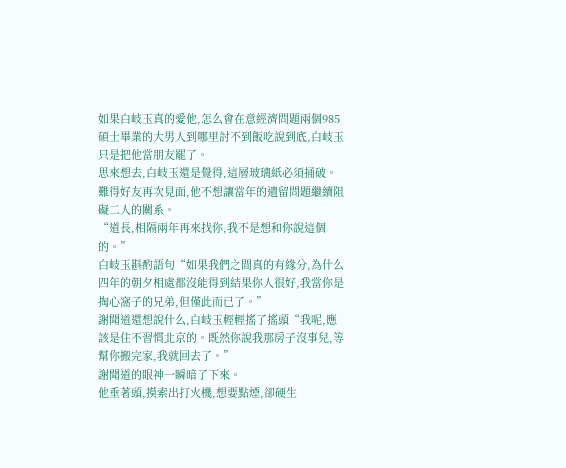如果白岐玉真的愛他,怎么會在意經濟問題兩個985碩士畢業的大男人到哪里討不到飯吃說到底,白岐玉只是把他當朋友罷了。
思來想去,白岐玉還是覺得,這層玻璃紙必須捅破。
難得好友再次見面,他不想讓當年的遺留問題繼續阻礙二人的關系。
“道長,相隔兩年再來找你,我不是想和你說這個的。”
白岐玉斟酌語句“如果我們之間真的有緣分,為什么四年的朝夕相處都沒能得到結果你人很好,我當你是掏心窩子的兄弟,但僅此而已了。”
謝聞道還想說什么,白岐玉輕輕搖了搖頭“我呢,應該是住不習慣北京的。既然你說我那房子沒事兒,等幫你搬完家,我就回去了。”
謝聞道的眼神一瞬暗了下來。
他垂著頭,摸索出打火機,想要點煙,卻硬生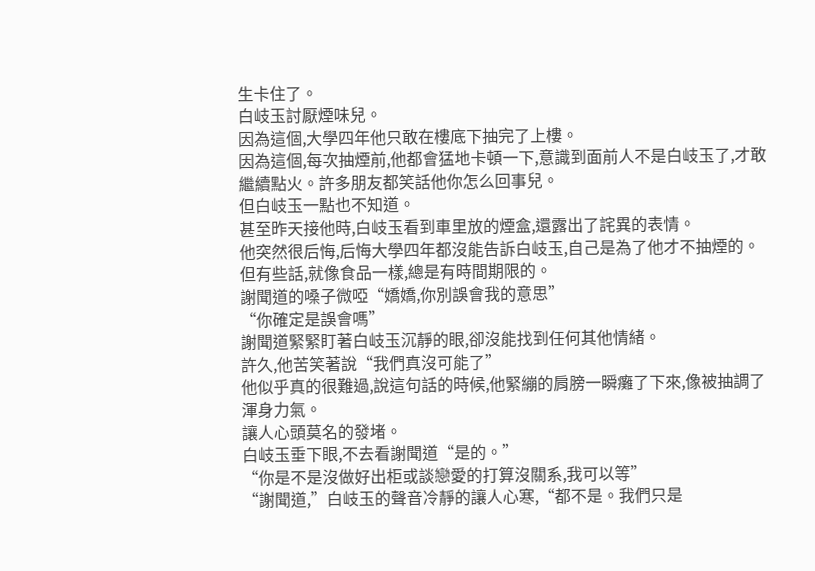生卡住了。
白岐玉討厭煙味兒。
因為這個,大學四年他只敢在樓底下抽完了上樓。
因為這個,每次抽煙前,他都會猛地卡頓一下,意識到面前人不是白岐玉了,才敢繼續點火。許多朋友都笑話他你怎么回事兒。
但白岐玉一點也不知道。
甚至昨天接他時,白岐玉看到車里放的煙盒,還露出了詫異的表情。
他突然很后悔,后悔大學四年都沒能告訴白岐玉,自己是為了他才不抽煙的。
但有些話,就像食品一樣,總是有時間期限的。
謝聞道的嗓子微啞“嬌嬌,你別誤會我的意思”
“你確定是誤會嗎”
謝聞道緊緊盯著白岐玉沉靜的眼,卻沒能找到任何其他情緒。
許久,他苦笑著說“我們真沒可能了”
他似乎真的很難過,說這句話的時候,他緊繃的肩膀一瞬癱了下來,像被抽調了渾身力氣。
讓人心頭莫名的發堵。
白岐玉垂下眼,不去看謝聞道“是的。”
“你是不是沒做好出柜或談戀愛的打算沒關系,我可以等”
“謝聞道,”白岐玉的聲音冷靜的讓人心寒,“都不是。我們只是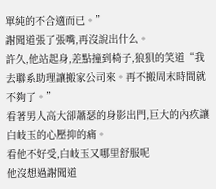單純的不合適而已。”
謝聞道張了張嘴,再沒說出什么。
許久,他站起身,差點撞到椅子,狼狽的笑道“我去聯系助理讓搬家公司來。再不搬周末時間就不夠了。”
看著男人高大卻蕭瑟的身影出門,巨大的內疚讓白岐玉的心壓抑的痛。
看他不好受,白岐玉又哪里舒服呢
他沒想過謝聞道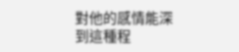對他的感情能深到這種程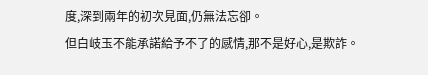度,深到兩年的初次見面,仍無法忘卻。
但白岐玉不能承諾給予不了的感情,那不是好心,是欺詐。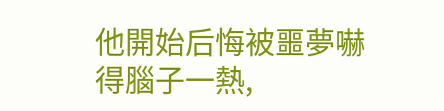他開始后悔被噩夢嚇得腦子一熱,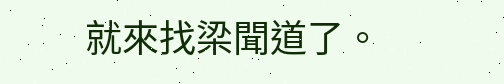就來找梁聞道了。